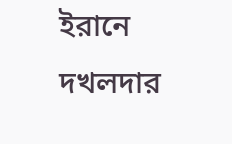ইরানে দখলদার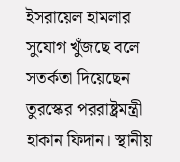ইসরায়েল হামলার সুযোগ খুঁজছে বলে সতর্কতা দিয়েছেন তুরস্কের পররাষ্ট্রমন্ত্রী হাকান ফিদান। স্থানীয়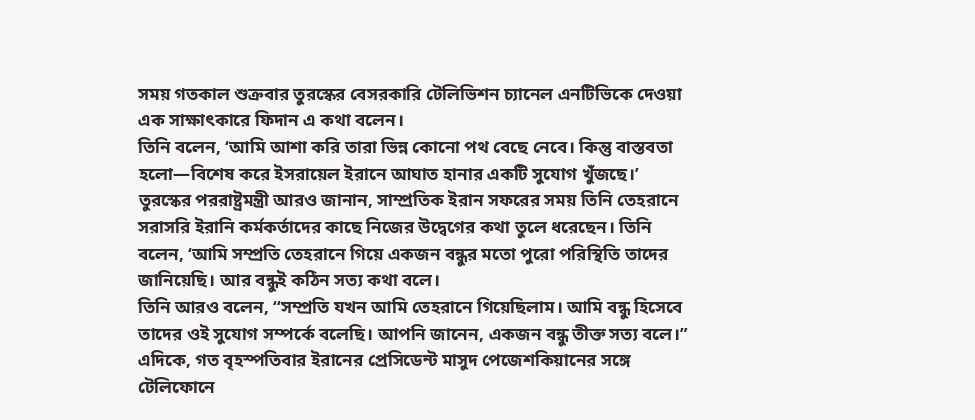সময় গতকাল শুক্রবার তুরস্কের বেসরকারি টেলিভিশন চ্যানেল এনটিভিকে দেওয়া এক সাক্ষাৎকারে ফিদান এ কথা বলেন।
তিনি বলেন, ‘আমি আশা করি তারা ভিন্ন কোনো পথ বেছে নেবে। কিন্তু বাস্তবতা হলো—বিশেষ করে ইসরায়েল ইরানে আঘাত হানার একটি সুযোগ খুঁজছে।’
তুরস্কের পররাষ্ট্রমন্ত্রী আরও জানান, সাম্প্রতিক ইরান সফরের সময় তিনি তেহরানে সরাসরি ইরানি কর্মকর্তাদের কাছে নিজের উদ্বেগের কথা তুলে ধরেছেন। তিনি বলেন, ‘আমি সম্প্রতি তেহরানে গিয়ে একজন বন্ধুর মতো পুরো পরিস্থিতি তাদের জানিয়েছি। আর বন্ধুই কঠিন সত্য কথা বলে।
তিনি আরও বলেন, “সম্প্রতি যখন আমি তেহরানে গিয়েছিলাম। আমি বন্ধু হিসেবে তাদের ওই সুযোগ সম্পর্কে বলেছি। আপনি জানেন, একজন বন্ধু তীক্ত সত্য বলে।”
এদিকে, গত বৃহস্পতিবার ইরানের প্রেসিডেন্ট মাসুদ পেজেশকিয়ানের সঙ্গে টেলিফোনে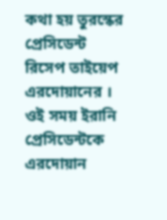কথা হয় তুরস্কের প্রেসিডেন্ট রিসেপ তাইয়েপ এরদোয়ানের । ওই সময় ইরানি প্রেসিডেন্টকে এরদোয়ান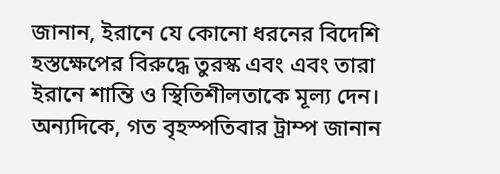জানান, ইরানে যে কোনো ধরনের বিদেশি হস্তক্ষেপের বিরুদ্ধে তুরস্ক এবং এবং তারা ইরানে শান্তি ও স্থিতিশীলতাকে মূল্য দেন।
অন্যদিকে, গত বৃহস্পতিবার ট্রাম্প জানান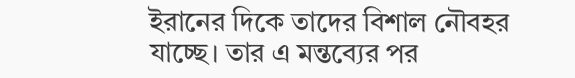ইরানের দিকে তাদের বিশাল নৌবহর যাচ্ছে। তার এ মন্তব্যের পর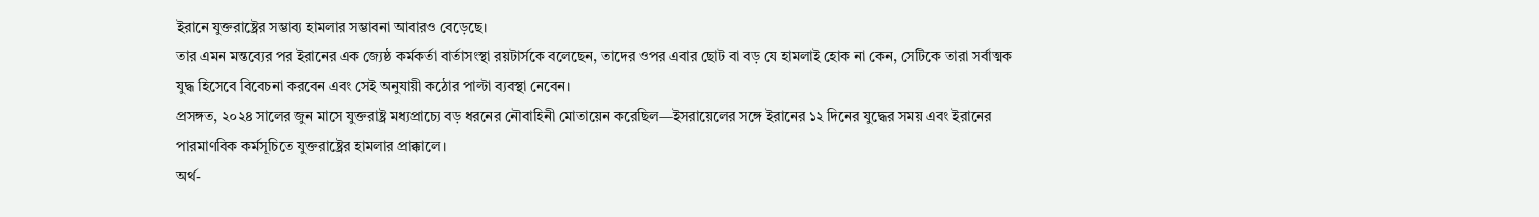ইরানে যুক্তরাষ্ট্রের সম্ভাব্য হামলার সম্ভাবনা আবারও বেড়েছে।
তার এমন মন্তব্যের পর ইরানের এক জ্যেষ্ঠ কর্মকর্তা বার্তাসংস্থা রয়টার্সকে বলেছেন, তাদের ওপর এবার ছোট বা বড় যে হামলাই হোক না কেন, সেটিকে তারা সর্বাত্মক যুদ্ধ হিসেবে বিবেচনা করবেন এবং সেই অনুযায়ী কঠোর পাল্টা ব্যবস্থা নেবেন।
প্রসঙ্গত, ২০২৪ সালের জুন মাসে যুক্তরাষ্ট্র মধ্যপ্রাচ্যে বড় ধরনের নৌবাহিনী মোতায়েন করেছিল—ইসরায়েলের সঙ্গে ইরানের ১২ দিনের যুদ্ধের সময় এবং ইরানের পারমাণবিক কর্মসূচিতে যুক্তরাষ্ট্রের হামলার প্রাক্কালে।
অর্থ-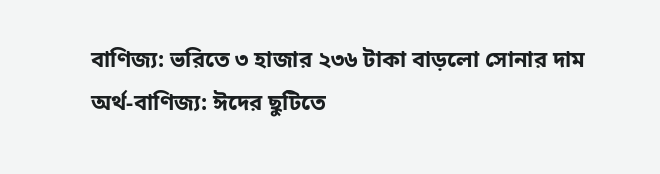বাণিজ্য: ভরিতে ৩ হাজার ২৩৬ টাকা বাড়লো সোনার দাম
অর্থ-বাণিজ্য: ঈদের ছুটিতে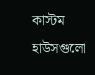কাস্টম হাউসগুলো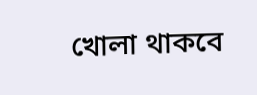খোলা থাকবে